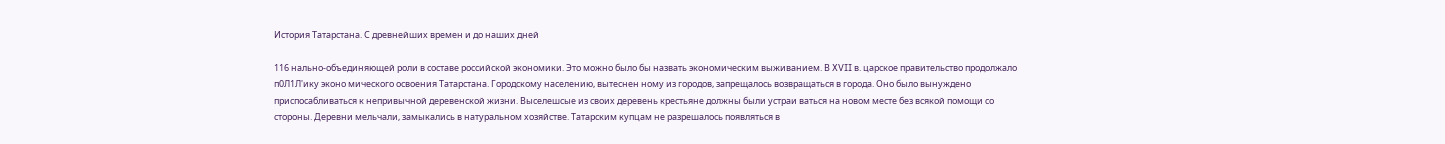История Татарстана. С древнейших времен и до наших дней

116 нально-объединяющей роли в составе российской экономики. Это можно было бы назвать экономическим выживанием. В XVII в. царское правительство продолжало п0Л1Л'ику эконо мического освоения Татарстана. Городскому населению, вытеснен ному из городов, запрещалось возвращаться в города. Оно было вынуждено приспосабливаться к непривычной деревенской жизни. Выселешсые из своих деревень крестьяне должны были устраи ваться на новом месте без всякой помощи со стороны. Деревни мельчали, замыкались в натуральном хозяйстве. Татарским купцам не разрешалось появляться в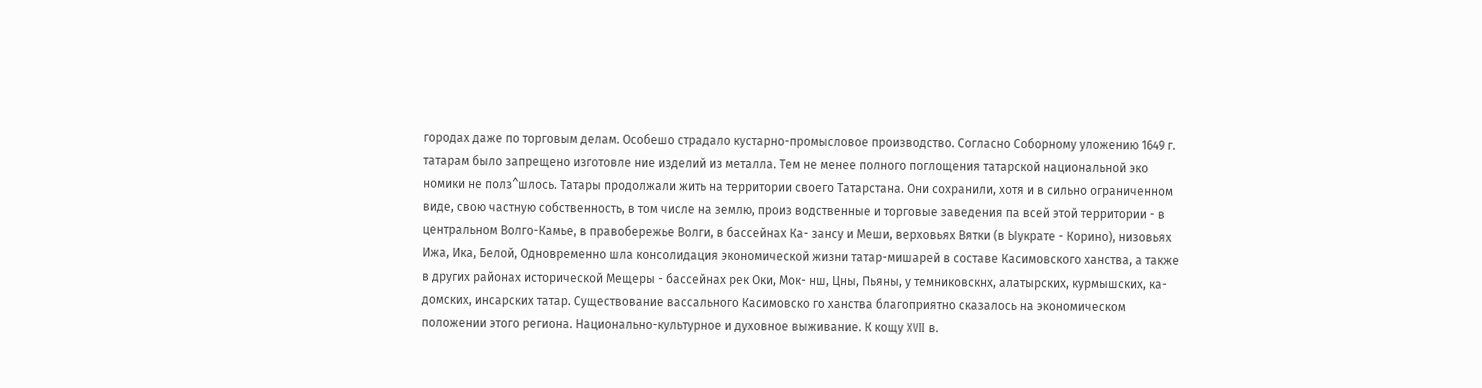городах даже по торговым делам. Особешо страдало кустарно-промысловое производство. Согласно Соборному уложению 1649 г. татарам было запрещено изготовле ние изделий из металла. Тем не менее полного поглощения татарской национальной эко номики не полз^шлось. Татары продолжали жить на территории своего Татарстана. Они сохранили, хотя и в сильно ограниченном виде, свою частную собственность, в том числе на землю, произ водственные и торговые заведения па всей этой территории - в центральном Волго-Камье, в правобережье Волги, в бассейнах Ка- зансу и Меши, верховьях Вятки (в Ыукрате - Корино), низовьях Ижа, Ика, Белой, Одновременно шла консолидация экономической жизни татар-мишарей в составе Касимовского ханства, а также в других районах исторической Мещеры - бассейнах рек Оки, Мок- нш, Цны, Пьяны, у темниковскнх, алатырских, курмышских, ка- домских, инсарских татар. Существование вассального Касимовско го ханства благоприятно сказалось на экономическом положении этого региона. Национально-культурное и духовное выживание. К кощу XVII в.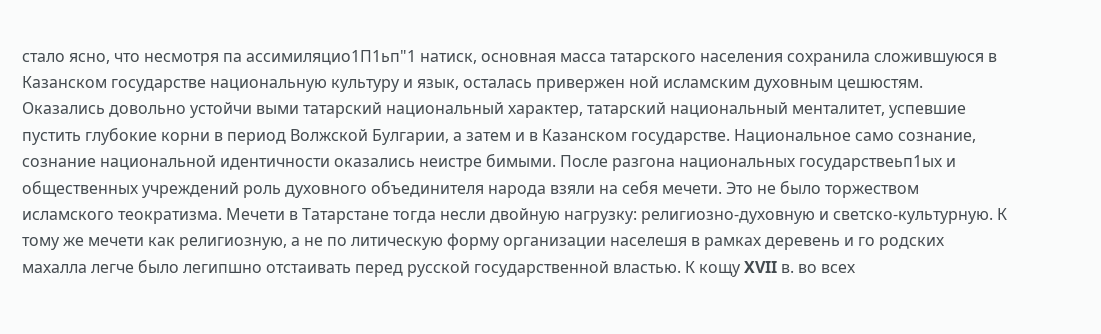стало ясно, что несмотря па ассимиляцио1П1ьп"1 натиск, основная масса татарского населения сохранила сложившуюся в Казанском государстве национальную культуру и язык, осталась привержен ной исламским духовным цешюстям. Оказались довольно устойчи выми татарский национальный характер, татарский национальный менталитет, успевшие пустить глубокие корни в период Волжской Булгарии, а затем и в Казанском государстве. Национальное само сознание, сознание национальной идентичности оказались неистре бимыми. После разгона национальных государствеьп1ых и общественных учреждений роль духовного объединителя народа взяли на себя мечети. Это не было торжеством исламского теократизма. Мечети в Татарстане тогда несли двойную нагрузку: религиозно-духовную и светско-культурную. К тому же мечети как религиозную, а не по литическую форму организации населешя в рамках деревень и го родских махалла легче было легипшно отстаивать перед русской государственной властью. К кощу XVII в. во всех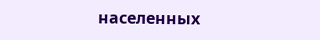населенных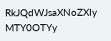RkJQdWJsaXNoZXIy MTY0OTYy